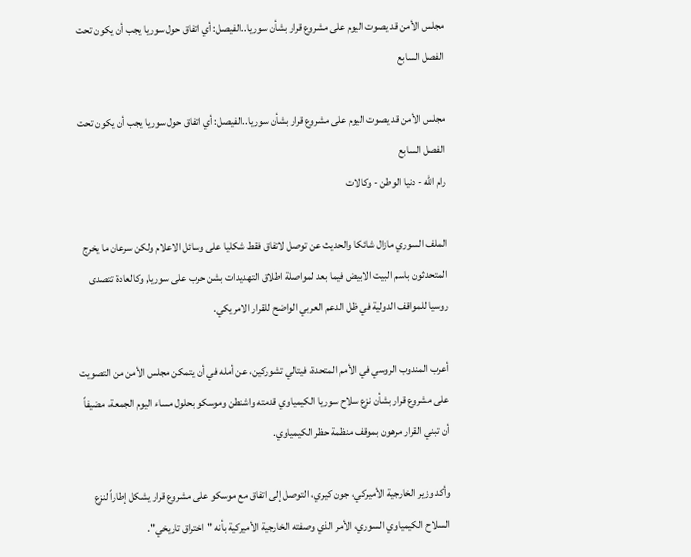مجلس الأمن قد يصوت اليوم على مشروع قرار بشأن سوريا..الفيصل: أي اتفاق حول سوريا يجب أن يكون تحت الفصل السابع

مجلس الأمن قد يصوت اليوم على مشروع قرار بشأن سوريا..الفيصل: أي اتفاق حول سوريا يجب أن يكون تحت الفصل السابع
رام الله - دنيا الوطن - وكالات

الملف السوري مازال شائكا والحديث عن توصل لاتفاق فقط شكليا على وسائل الاعلام ولكن سرعان ما يخرج المتحدثون باسم البيت الابيض فيما بعد لمواصلة اطلاق التهديدات بشن حرب على سوريا, وكالعادة تتصدى روسيا للمواقف الدولية في ظل الدعم العربي الواضح للقرار الامريكي.

أعرب المندوب الروسي في الأمم المتحدة، فيتالي تشوركين، عن أمله في أن يتمكن مجلس الأمن من التصويت على مشروع قرار بشأن نزع سلاح سوريا الكيمياوي قدمته واشنطن وموسكو بحلول مساء اليوم الجمعة، مضيفاً أن تبني القرار مرهون بموقف منظمة حظر الكيمياوي.

وأكد وزير الخارجية الأميركي، جون كيري، التوصل إلى اتفاق مع موسكو على مشروع قرار يشكل إطاراً لنزع السلاح الكيمياوي السوري، الأمر الذي وصفته الخارجية الأميركية بأنه "اختراق تاريخي".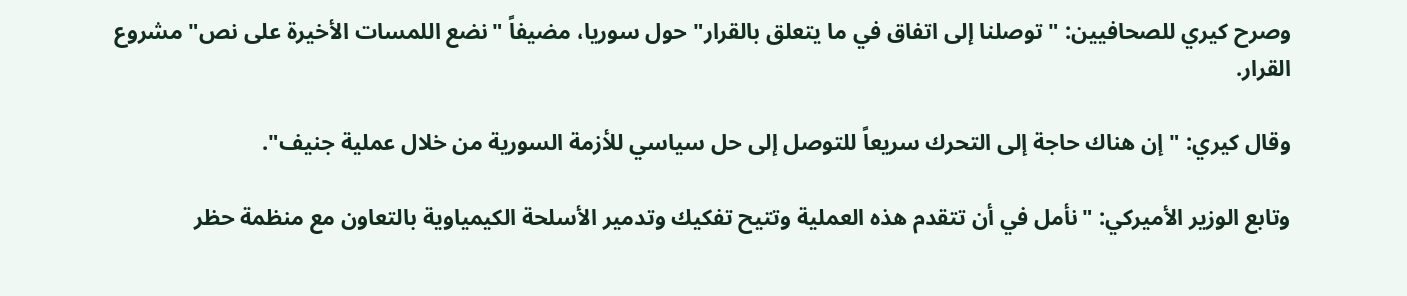وصرح كيري للصحافيين: "توصلنا إلى اتفاق في ما يتعلق بالقرار" حول سوريا، مضيفاً "نضع اللمسات الأخيرة على نص" مشروع القرار.

وقال كيري: "إن هناك حاجة إلى التحرك سريعاً للتوصل إلى حل سياسي للأزمة السورية من خلال عملية جنيف".

وتابع الوزير الأميركي: "نأمل في أن تتقدم هذه العملية وتتيح تفكيك وتدمير الأسلحة الكيمياوية بالتعاون مع منظمة حظر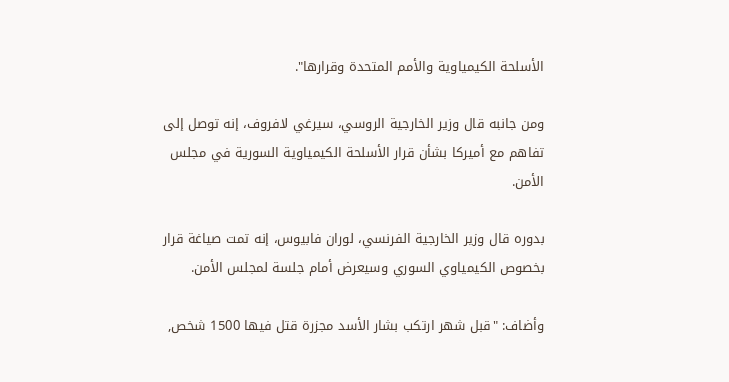الأسلحة الكيمياوية والأمم المتحدة وقرارها".

ومن جانبه قال وزير الخارجية الروسي، سيرغي لافروف، إنه توصل إلى تفاهم مع أميركا بشأن قرار الأسلحة الكيمياوية السورية في مجلس الأمن.

بدوره قال وزير الخارجية الفرنسي، لوران فابيوس، إنه تمت صياغة قرار بخصوص الكيمياوي السوري وسيعرض أمام جلسة لمجلس الأمن.

وأضاف: "قبل شهر ارتكب بشار الأسد مجزرة قتل فيها 1500 شخص,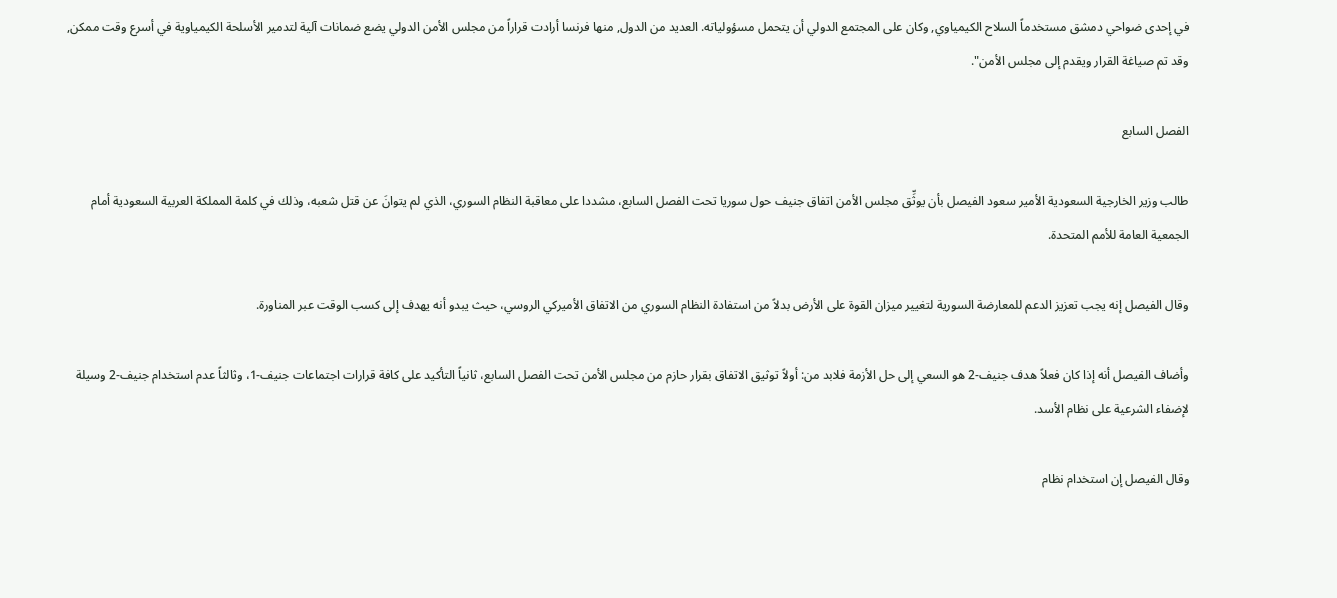في إحدى ضواحي دمشق مستخدماً السلاح الكيمياوي, وكان على المجتمع الدولي أن يتحمل مسؤولياته. العديد من الدول, منها فرنسا أرادت قراراً من مجلس الأمن الدولي يضع ضمانات آلية لتدمير الأسلحة الكيمياوية في أسرع وقت ممكن, وقد تم صياغة القرار ويقدم إلى مجلس الأمن".

الفصل السابع

طالب وزير الخارجية السعودية الأمير سعود الفيصل بأن يوثِّق مجلس الأمن اتفاق جنيف حول سوريا تحت الفصل السابع، مشددا على معاقبة النظام السوري، الذي لم يتوانَ عن قتل شعبه، وذلك في كلمة المملكة العربية السعودية أمام الجمعية العامة للأمم المتحدة.

وقال الفيصل إنه يجب تعزيز الدعم للمعارضة السورية لتغيير ميزان القوة على الأرض بدلاً من استفادة النظام السوري من الاتفاق الأميركي الروسي، حيث يبدو أنه يهدف إلى كسب الوقت عبر المناورة.

وأضاف الفيصل أنه إذا كان فعلاً هدف جنيف-2 هو السعي إلى حل الأزمة فلابد من: أولاً توثيق الاتفاق بقرار حازم من مجلس الأمن تحت الفصل السابع، ثانياً التأكيد على كافة قرارات اجتماعات جنيف-1، وثالثاً عدم استخدام جنيف-2 وسيلة لإضفاء الشرعية على نظام الأسد.

وقال الفيصل إن استخدام نظام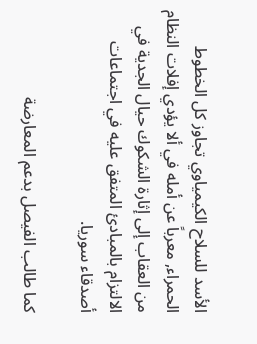الأسد للسلاح الكيمياوي تجاوز كل الخطوط الحمراء, معرباً عن أمله في ألا يؤدي إفلات النظام من العقاب إلى إثارة الشكوك حيال الجدية في الالتزام بالمبادئ المتفق عليه في اجتماعات أصدقاء سوريا.

كما طالب الفيصل بدعم المعارضة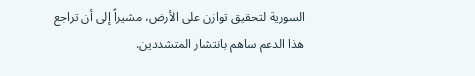السورية لتحقيق توازن على الأرض، مشيراً إلى أن تراجع هذا الدعم ساهم بانتشار المتشددين.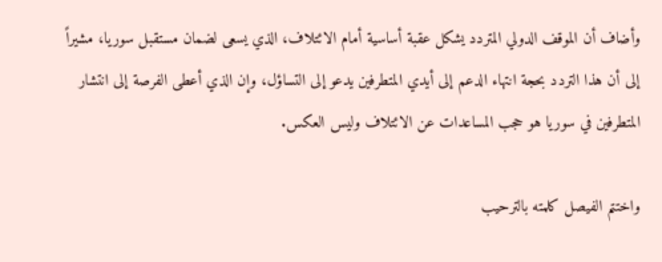وأضاف أن الموقف الدولي المتردد يشكل عقبة أساسية أمام الائتلاف، الذي يسعى لضمان مستقبل سوريا، مشيراً إلى أن هذا التردد بحجة انتهاء الدعم إلى أيدي المتطرفين يدعو إلى التساؤل، وإن الذي أعطى الفرصة إلى انتشار المتطرفين في سوريا هو حجب المساعدات عن الائتلاف وليس العكس.

واختتم الفيصل كلمته بالترحيب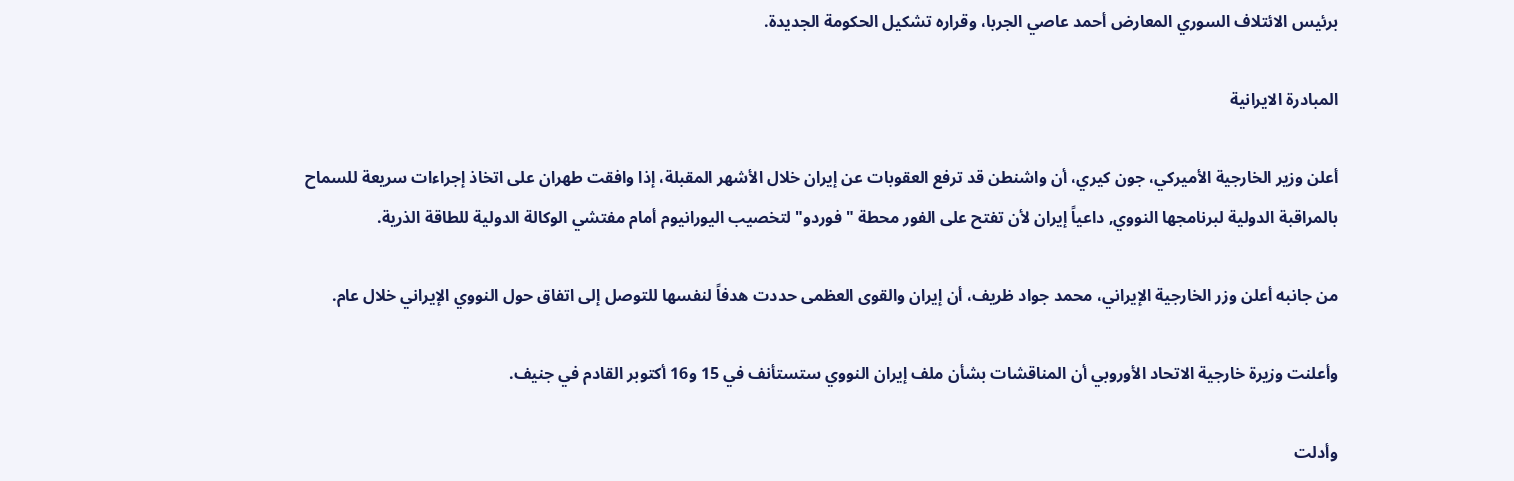برئيس الائتلاف السوري المعارض أحمد عاصي الجربا، وقراره تشكيل الحكومة الجديدة.

المبادرة الايرانية

أعلن وزير الخارجية الأميركي، جون كيري، أن واشنطن قد ترفع العقوبات عن إيران خلال الأشهر المقبلة، إذا وافقت طهران على اتخاذ إجراءات سريعة للسماح بالمراقبة الدولية لبرنامجها النووي, داعياً إيران لأن تفتح على الفور محطة "فوردو" لتخصيب اليورانيوم أمام مفتشي الوكالة الدولية للطاقة الذرية.

من جانبه أعلن وزر الخارجية الإيراني، محمد جواد ظريف، أن إيران والقوى العظمى حددت هدفاً لنفسها للتوصل إلى اتفاق حول النووي الإيراني خلال عام.

وأعلنت وزيرة خارجية الاتحاد الأوروبي أن المناقشات بشأن ملف إيران النووي ستستأنف في 15 و16 أكتوبر القادم في جنيف.

وأدلت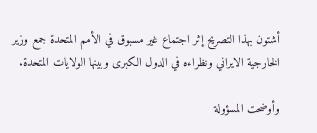أشتون بهذا التصريح إثر اجتماع غير مسبوق في الأمم المتحدة جمع وزير الخارجية الايراني ونظراءه في الدول الكبرى وبينها الولايات المتحدة.

وأوضحت المسؤولة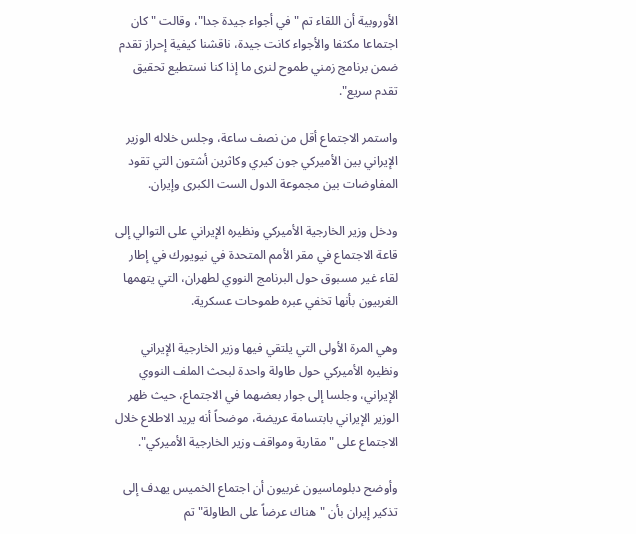الأوروبية أن اللقاء تم "في أجواء جيدة جدا"، وقالت "كان اجتماعا مكثفا والأجواء كانت جيدة، ناقشنا كيفية إحراز تقدم ضمن برنامج زمني طموح لنرى ما إذا كنا نستطيع تحقيق تقدم سريع".

واستمر الاجتماع أقل من نصف ساعة، وجلس خلاله الوزير الإيراني بين الأميركي جون كيري وكاثرين أشتون التي تقود المفاوضات بين مجموعة الدول الست الكبرى وإيران.

ودخل وزير الخارجية الأميركي ونظيره الإيراني على التوالي إلى قاعة الاجتماع في مقر الأمم المتحدة في نيويورك في إطار لقاء غير مسبوق حول البرنامج النووي لطهران، التي يتهمها الغربيون بأنها تخفي عبره طموحات عسكرية.

وهي المرة الأولى التي يلتقي فيها وزير الخارجية الإيراني ونظيره الأميركي حول طاولة واحدة لبحث الملف النووي الإيراني، وجلسا إلى جوار بعضهما في الاجتماع، حيث ظهر الوزير الإيراني بابتسامة عريضة، موضحاً أنه يريد الاطلاع خلال الاجتماع على "مقاربة ومواقف وزير الخارجية الأميركي".

وأوضح دبلوماسيون غربيون أن اجتماع الخميس يهدف إلى تذكير إيران بأن "هناك عرضاً على الطاولة" تم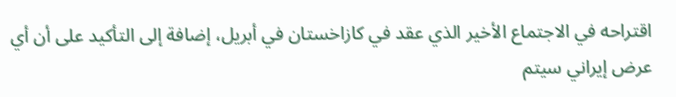اقتراحه في الاجتماع الأخير الذي عقد في كازاخستان في أبريل، إضافة إلى التأكيد على أن أي عرض إيراني سيتم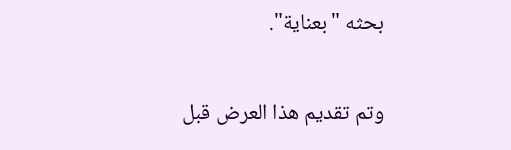بحثه "بعناية".

وتم تقديم هذا العرض قبل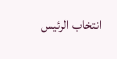انتخاب الرئيس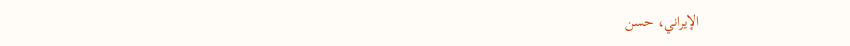الإيراني، حسن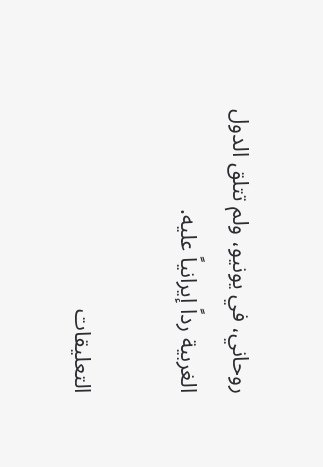روحاني، في يونيو، ولم تتلق الدول الغربية رداً إيرانياً عليه.

التعليقات